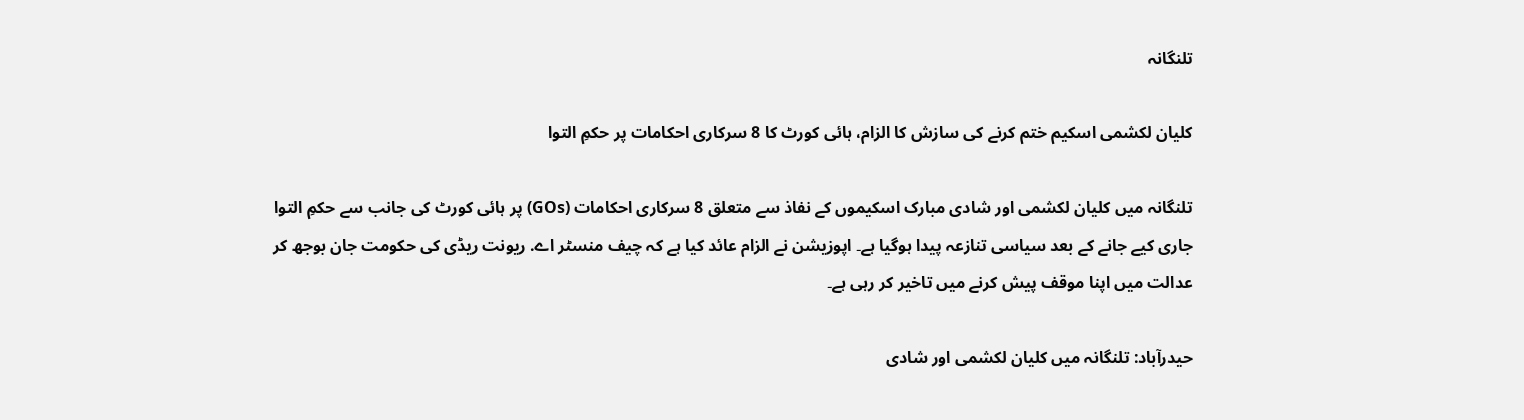تلنگانہ

کلیان لکشمی اسکیم ختم کرنے کی سازش کا الزام، ہائی کورٹ کا 8 سرکاری احکامات پر حکمِ التوا

تلنگانہ میں کلیان لکشمی اور شادی مبارک اسکیموں کے نفاذ سے متعلق 8 سرکاری احکامات (GOs) پر ہائی کورٹ کی جانب سے حکمِ التوا جاری کیے جانے کے بعد سیاسی تنازعہ پیدا ہوگیا ہے۔ اپوزیشن نے الزام عائد کیا ہے کہ چیف منسٹر اے. ریونت ریڈی کی حکومت جان بوجھ کر عدالت میں اپنا موقف پیش کرنے میں تاخیر کر رہی ہے۔

حیدرآباد: تلنگانہ میں کلیان لکشمی اور شادی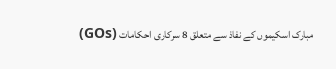مبارک اسکیموں کے نفاذ سے متعلق 8 سرکاری احکامات (GOs)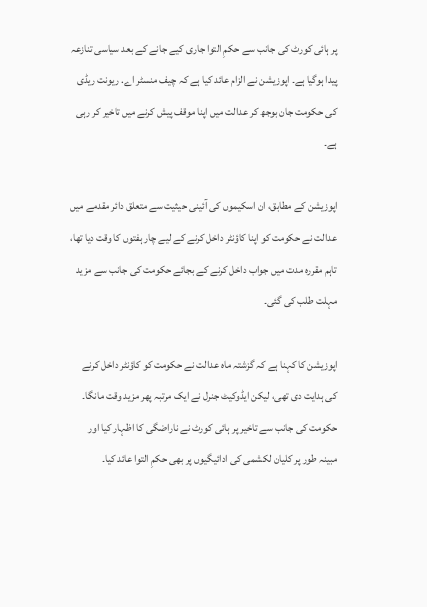پر ہائی کورٹ کی جانب سے حکمِ التوا جاری کیے جانے کے بعد سیاسی تنازعہ پیدا ہوگیا ہے۔ اپوزیشن نے الزام عائد کیا ہے کہ چیف منسٹر اے. ریونت ریڈی کی حکومت جان بوجھ کر عدالت میں اپنا موقف پیش کرنے میں تاخیر کر رہی ہے۔

اپوزیشن کے مطابق، ان اسکیموں کی آئینی حیثیت سے متعلق دائر مقدمے میں عدالت نے حکومت کو اپنا کاؤنٹر داخل کرنے کے لیے چار ہفتوں کا وقت دیا تھا، تاہم مقررہ مدت میں جواب داخل کرنے کے بجائے حکومت کی جانب سے مزید مہلت طلب کی گئی۔

اپوزیشن کا کہنا ہے کہ گزشتہ ماہ عدالت نے حکومت کو کاؤنٹر داخل کرنے کی ہدایت دی تھی، لیکن ایڈوکیٹ جنرل نے ایک مرتبہ پھر مزید وقت مانگا۔ حکومت کی جانب سے تاخیر پر ہائی کورٹ نے ناراضگی کا اظہار کیا اور مبینہ طور پر کلیان لکشمی کی ادائیگیوں پر بھی حکمِ التوا عائد کیا۔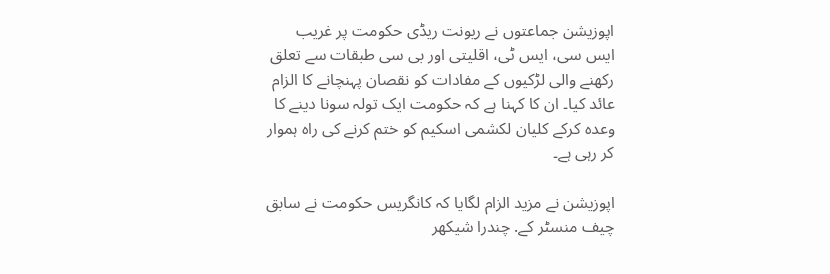اپوزیشن جماعتوں نے ریونت ریڈی حکومت پر غریب ایس سی، ایس ٹی، اقلیتی اور بی سی طبقات سے تعلق رکھنے والی لڑکیوں کے مفادات کو نقصان پہنچانے کا الزام عائد کیا۔ ان کا کہنا ہے کہ حکومت ایک تولہ سونا دینے کا وعدہ کرکے کلیان لکشمی اسکیم کو ختم کرنے کی راہ ہموار کر رہی ہے۔

اپوزیشن نے مزید الزام لگایا کہ کانگریس حکومت نے سابق چیف منسٹر کے. چندرا شیکھر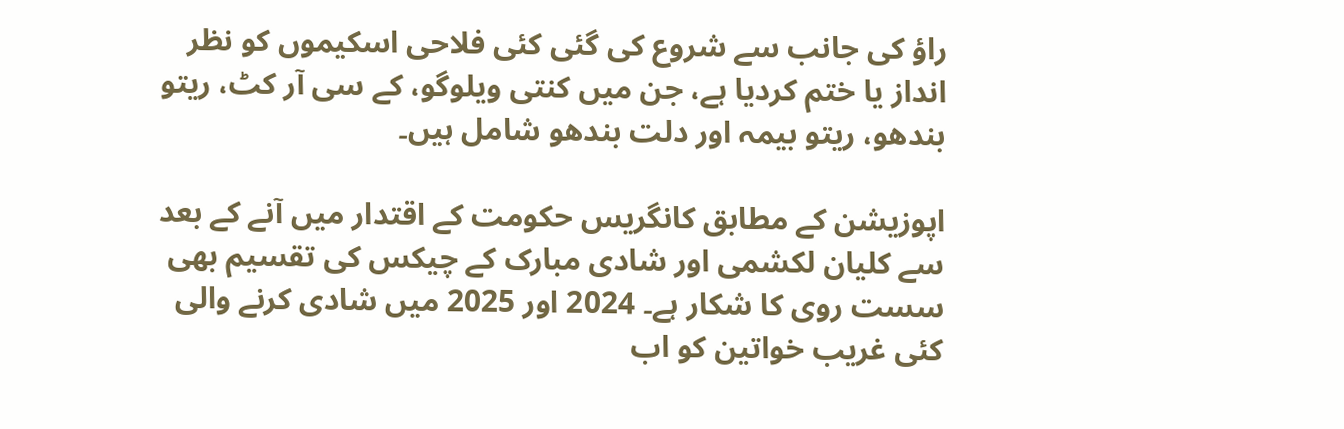راؤ کی جانب سے شروع کی گئی کئی فلاحی اسکیموں کو نظر انداز یا ختم کردیا ہے، جن میں کنتی ویلوگو، کے سی آر کٹ، ریتو بندھو، ریتو بیمہ اور دلت بندھو شامل ہیں۔

اپوزیشن کے مطابق کانگریس حکومت کے اقتدار میں آنے کے بعد سے کلیان لکشمی اور شادی مبارک کے چیکس کی تقسیم بھی سست روی کا شکار ہے۔ 2024 اور 2025 میں شادی کرنے والی کئی غریب خواتین کو اب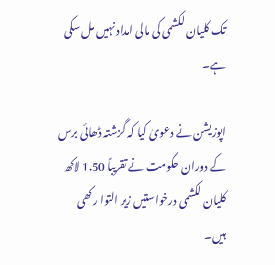تک کلیان لکشمی کی مالی امداد نہیں مل سکی ہے۔

اپوزیشن نے دعویٰ کیا کہ گزشتہ ڈھائی برس کے دوران حکومت نے تقریباً 1.50 لاکھ کلیان لکشمی درخواستیں زیر التوا رکھی ہیں۔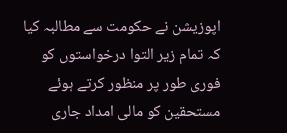اپوزیشن نے حکومت سے مطالبہ کیا کہ تمام زیر التوا درخواستوں کو فوری طور پر منظور کرتے ہوئے مستحقین کو مالی امداد جاری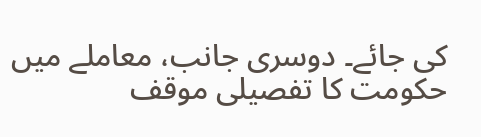کی جائے۔ دوسری جانب، معاملے میں حکومت کا تفصیلی موقف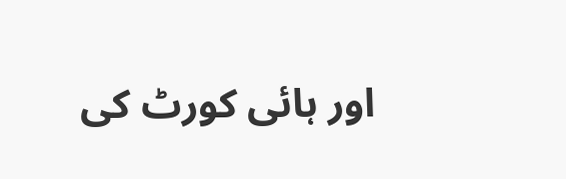اور ہائی کورٹ کی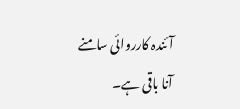آئندہ کارروائی سامنے آنا باقی ہے۔